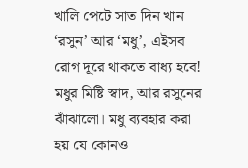খালি পেটে সাত দিন খান ‘রসুন’ আর ‘মধু’, এইসব রোগ দূরে থাকতে বাধ্য হবে!
মধুর মিষ্টি স্বাদ, আর রসুনের ঝাঁঝালো। মধু ব্যবহার করা হয় যে কোনও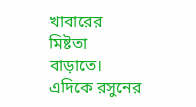খাবারের মিষ্টতা বাড়াতে। এদিকে রসুনের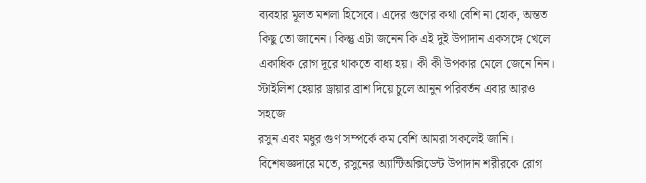ব্যবহার মূলত মশলা হিসেবে। এদের গুণের কথা বেশি না হোক, অন্তত কিছু তো জানেন। কিন্তু এটা জনেন কি এই দুই উপাদান একসঙ্গে খেলে একাধিক রোগ দূরে থাকতে বাধ্য হয়। কী কী উপকার মেলে জেনে নিন।
স্টাইলিশ হেয়ার ড্রায়ার ব্রাশ দিয়ে চুলে আনুন পরিবর্তন এবার আরও সহজে
রসুন এবং মধুর গুণ সম্পর্কে কম বেশি আমরা সকলেই জানি। বিশেষজ্ঞদারে মতে, রসুনের অ্যান্টিঅক্সিডেন্ট উপাদান শরীরকে রোগ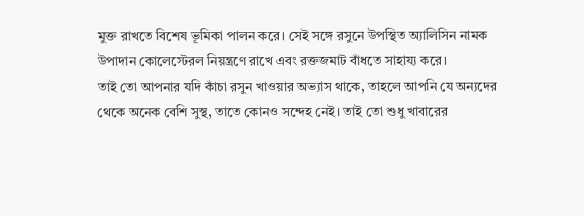মুক্ত রাখতে বিশেষ ভূমিকা পালন করে। সেই সঙ্গে রসুনে উপস্থিত অ্যালিসিন নামক উপাদান কোলেস্টেরল নিয়ন্ত্রণে রাখে এবং রক্তজমাট বাঁধতে সাহায্য করে।
তাই তো আপনার যদি কাঁচা রসুন খাওয়ার অভ্যাস থাকে, তাহলে আপনি যে অন্যদের থেকে অনেক বেশি সুস্থ, তাতে কোনও সন্দেহ নেই। তাই তো শুধু খাবারের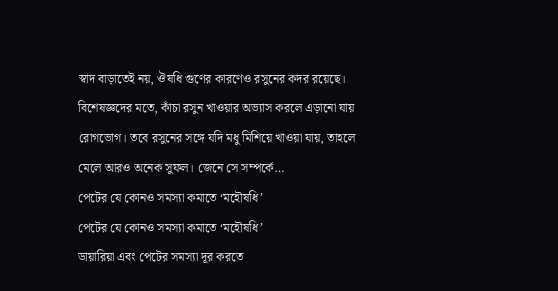স্বাদ বাড়াতেই নয়, ঔষধি গুণের কারণেও রসুনের কদর রয়েছে। বিশেষজ্ঞদের মতে, কাঁচা রসুন খাওয়ার অভ্যাস করলে এড়ানো যায় রোগভোগ। তবে রসুনের সঙ্গে যদি মধু মিশিয়ে খাওয়া যায়, তাহলে মেলে আরও অনেক সুফল। জেনে সে সম্পর্কে…
পেটের যে কোনও সমস্যা কমাতে ‘মহৌষধি’
পেটের যে কোনও সমস্যা কমাতে ‘মহৌষধি’
ডায়ারিয়া এবং পেটের সমস্যা দূর করতে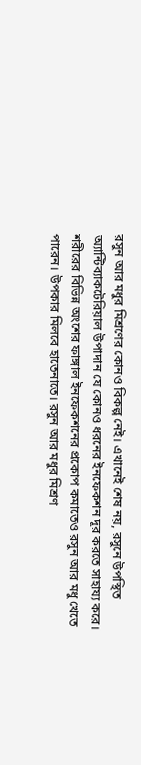রসুন আর মধুর মিশ্রণের কোনও বিকল্প নেই। এখানেই শেষ নয়, রসুনে উপস্থিত অ্যান্টিব্যাকটেরিয়াল উপাদান যে কোনও ধরনের ইনফেকশন দূর করতে সাহায্য করে। শরীরের বিভিন্ন অংশের ফাঙ্গাল ইনফেকশনের প্রকোপ কমাতেও রসুন আর মধু খেতে পারেন। উপকার মিলবে হাতেনাতে। রসুন আর মধুর মিশ্রণ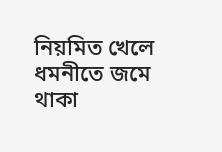নিয়মিত খেলে ধমনীতে জমে থাকা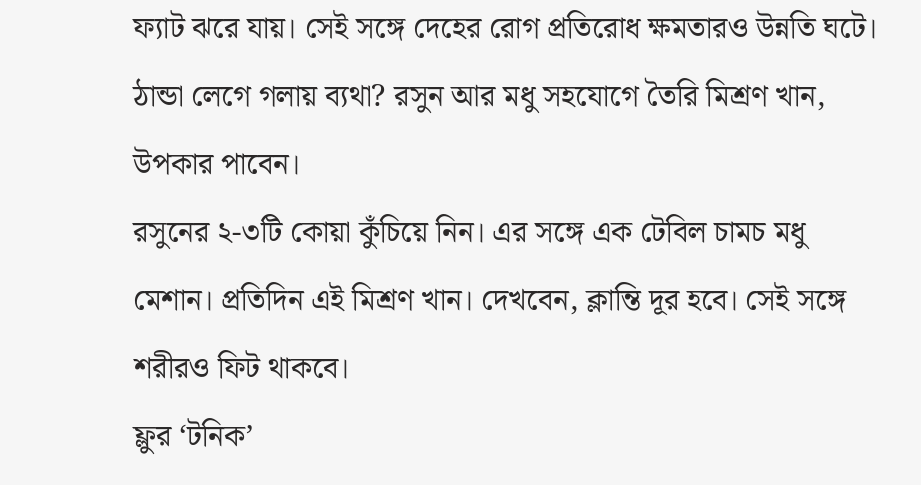ফ্যাট ঝরে যায়। সেই সঙ্গে দেহের রোগ প্রতিরোধ ক্ষমতারও উন্নতি ঘটে। ঠান্ডা লেগে গলায় ব্যথা? রসুন আর মধু সহযোগে তৈরি মিশ্রণ খান, উপকার পাবেন।
রসুনের ২-৩টি কোয়া কুঁচিয়ে নিন। এর সঙ্গে এক টেবিল চামচ মধু মেশান। প্রতিদিন এই মিশ্রণ খান। দেখবেন, ক্লান্তি দূর হবে। সেই সঙ্গে শরীরও ফিট থাকবে।
ফ্লুর ‘টনিক’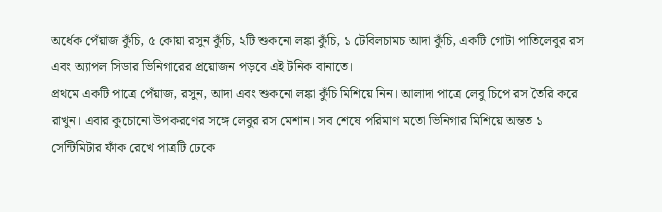অর্ধেক পেঁয়াজ কুঁচি, ৫ কোয়া রসুন কুঁচি, ২টি শুকনো লঙ্কা কুঁচি, ১ টেবিলচামচ আদা কুঁচি, একটি গোটা পাতিলেবুর রস এবং অ্যাপল সিডার ভিনিগারের প্রয়োজন পড়বে এই টনিক বানাতে।
প্রথমে একটি পাত্রে পেঁয়াজ, রসুন, আদা এবং শুকনো লঙ্কা কুঁচি মিশিয়ে নিন। আলাদা পাত্রে লেবু চিপে রস তৈরি করে রাখুন। এবার কুচোনো উপকরণের সঙ্গে লেবুর রস মেশান। সব শেষে পরিমাণ মতো ভিনিগার মিশিয়ে অন্তত ১ সেন্টিমিটার ফাঁক রেখে পাত্রটি ঢেকে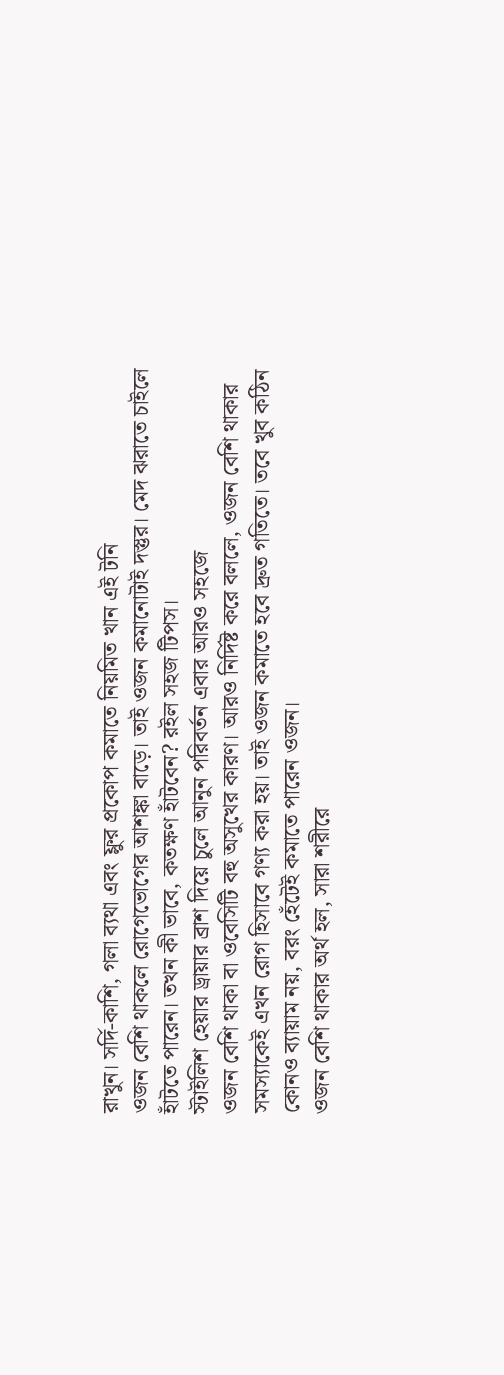রাখুন। সর্দি-কাশি, গলা ব্যথা এবং ফ্লুর প্রকোপ কমাতে নিয়মিত খান এই টনি
ওজন বেশি থাকলে রোগেভোগের আশঙ্কা বাড়ে। তাই ওজন কমানোটাই দস্তুর। মেদ ঝরাতে চাইলে হাঁটতে পারেন। তখন কী ভাবে, কতক্ষণ হাঁটবেন? রইল সহজ টিপস।
স্টাইলিশ হেয়ার ড্রায়ার ব্রাশ দিয়ে চুলে আনুন পরিবর্তন এবার আরও সহজে
ওজন বেশি থাকা বা ওবেসিটি বহু অসুখের কারণ। আরও নির্দিষ্ট করে বললে, ওজন বেশি থাকার সমস্যাকেই এখন রোগ হিসাবে গণ্য করা হয়। তাই ওজন কমাতে হবে দ্রুত গতিতে। তবে খুব কঠিন কোনও ব্যায়াম নয়, বরং হেঁটেই কমাতে পারেন ওজন।
ওজন বেশি থাকার অর্থ হল, সারা শরীরে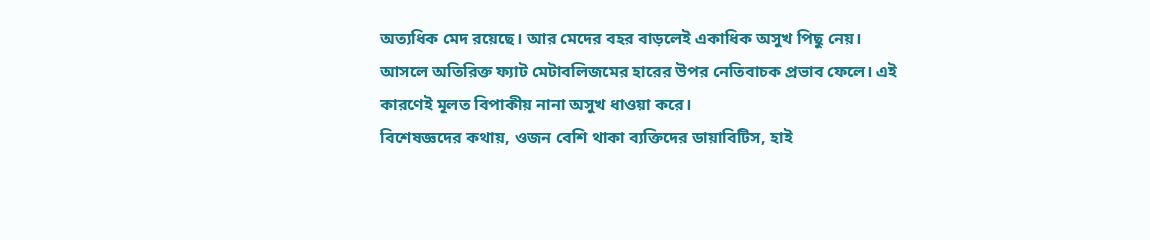অত্যধিক মেদ রয়েছে। আর মেদের বহর বাড়লেই একাধিক অসুখ পিছু নেয়। আসলে অতিরিক্ত ফ্যাট মেটাবলিজমের হারের উপর নেতিবাচক প্রভাব ফেলে। এই কারণেই মূলত বিপাকীয় নানা অসুখ ধাওয়া করে।
বিশেষজ্ঞদের কথায়, ওজন বেশি থাকা ব্যক্তিদের ডায়াবিটিস, হাই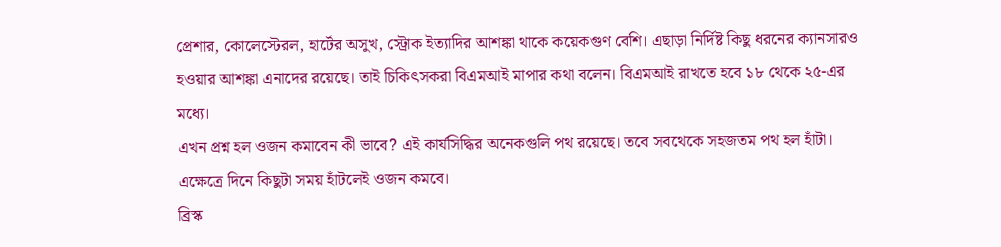প্রেশার, কোলেস্টেরল, হার্টের অসুখ, স্ট্রোক ইত্যাদির আশঙ্কা থাকে কয়েকগুণ বেশি। এছাড়া নির্দিষ্ট কিছু ধরনের ক্যানসারও হওয়ার আশঙ্কা এনাদের রয়েছে। তাই চিকিৎসকরা বিএমআই মাপার কথা বলেন। বিএমআই রাখতে হবে ১৮ থেকে ২৫-এর মধ্যে।
এখন প্রশ্ন হল ওজন কমাবেন কী ভাবে? এই কার্যসিদ্ধির অনেকগুলি পথ রয়েছে। তবে সবথেকে সহজতম পথ হল হাঁটা। এক্ষেত্রে দিনে কিছুটা সময় হাঁটলেই ওজন কমবে।
ব্রিস্ক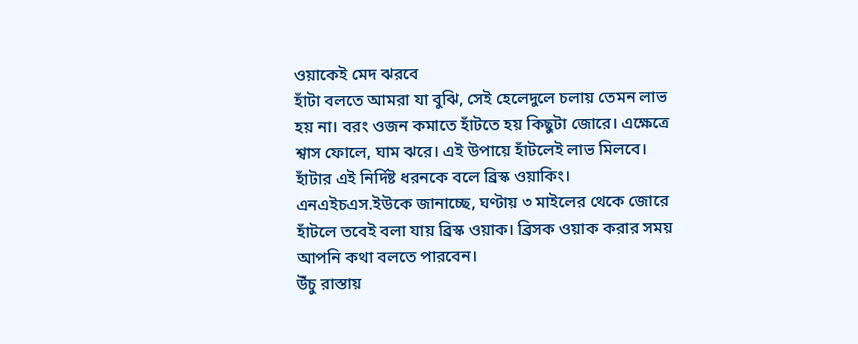ওয়াকেই মেদ ঝরবে
হাঁটা বলতে আমরা যা বুঝি, সেই হেলেদুলে চলায় তেমন লাভ হয় না। বরং ওজন কমাতে হাঁটতে হয় কিছুটা জোরে। এক্ষেত্রে শ্বাস ফোলে, ঘাম ঝরে। এই উপায়ে হাঁটলেই লাভ মিলবে। হাঁটার এই নির্দিষ্ট ধরনকে বলে ব্রিস্ক ওয়াকিং। এনএইচএস.ইউকে জানাচ্ছে, ঘণ্টায় ৩ মাইলের থেকে জোরে হাঁটলে তবেই বলা যায় ব্রিস্ক ওয়াক। ব্রিসক ওয়াক করার সময় আপনি কথা বলতে পারবেন।
উঁচু রাস্তায়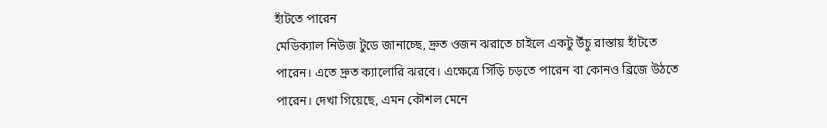হাঁটতে পারেন
মেডিক্যাল নিউজ টুডে জানাচ্ছে, দ্রুত ওজন ঝরাতে চাইলে একটু উঁচু রাস্তায় হাঁটতে পারেন। এতে দ্রুত ক্যালোরি ঝরবে। এক্ষেত্রে সিঁড়ি চড়তে পারেন বা কোনও ব্রিজে উঠতে পারেন। দেখা গিয়েছে, এমন কৌশল মেনে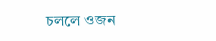চললে ওজন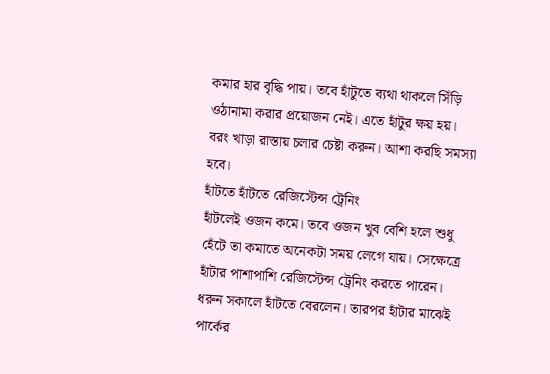কমার হার বৃদ্ধি পায়। তবে হাঁটুতে ব্যথা থাকলে সিঁড়ি ওঠানামা করার প্রয়োজন নেই। এতে হাঁটুর ক্ষয় হয়। বরং খাড়া রাস্তায় চলার চেষ্টা করুন। আশা করছি সমস্যা হবে।
হাঁটতে হাঁটতে রেজিস্টেন্স ট্রেনিং
হাঁটলেই ওজন কমে। তবে ওজন খুব বেশি হলে শুধু হেঁটে তা কমাতে অনেকটা সময় লেগে যায়। সেক্ষেত্রে হাঁটার পাশাপাশি রেজিস্টেন্স ট্রেনিং করতে পারেন। ধরুন সকালে হাঁটতে বেরলেন। তারপর হাঁটার মাঝেই পার্কের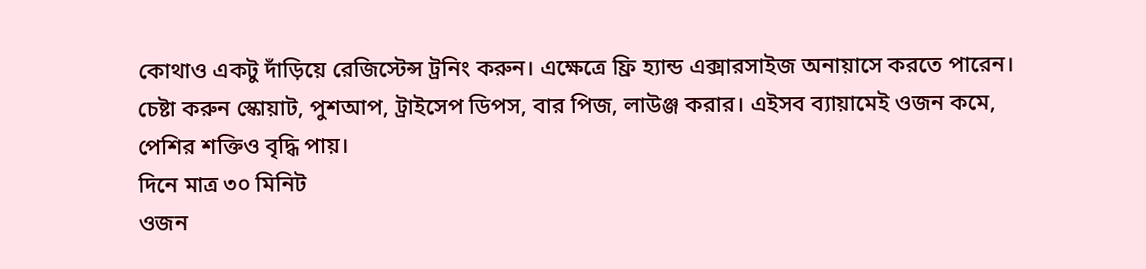কোথাও একটু দাঁড়িয়ে রেজিস্টেন্স ট্রনিং করুন। এক্ষেত্রে ফ্রি হ্যান্ড এক্সারসাইজ অনায়াসে করতে পারেন। চেষ্টা করুন স্কোয়াট, পুশআপ, ট্রাইসেপ ডিপস, বার পিজ, লাউঞ্জ করার। এইসব ব্যায়ামেই ওজন কমে, পেশির শক্তিও বৃদ্ধি পায়।
দিনে মাত্র ৩০ মিনিট
ওজন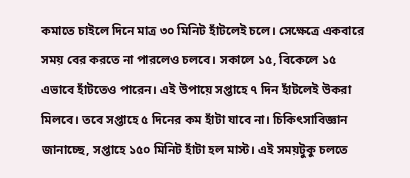কমাতে চাইলে দিনে মাত্র ৩০ মিনিট হাঁটলেই চলে। সেক্ষেত্রে একবারে সময় বের করতে না পারলেও চলবে। সকালে ১৫, বিকেলে ১৫ এভাবে হাঁটতেও পারেন। এই উপায়ে সপ্তাহে ৭ দিন হাঁটলেই উকরা মিলবে। তবে সপ্তাহে ৫ দিনের কম হাঁটা যাবে না। চিকিৎসাবিজ্ঞান জানাচ্ছে, সপ্তাহে ১৫০ মিনিট হাঁটা হল মাস্ট। এই সময়টুকু চলতে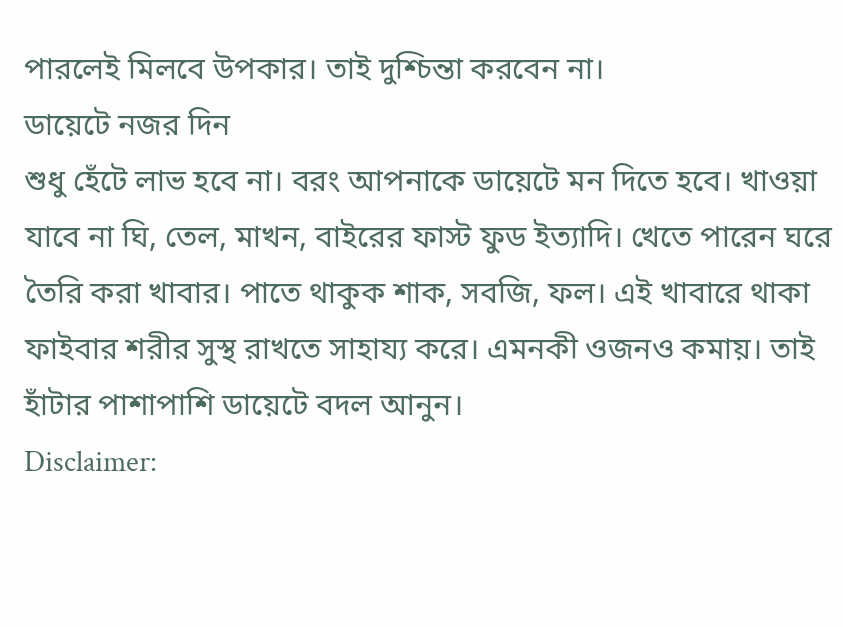পারলেই মিলবে উপকার। তাই দুশ্চিন্তা করবেন না।
ডায়েটে নজর দিন
শুধু হেঁটে লাভ হবে না। বরং আপনাকে ডায়েটে মন দিতে হবে। খাওয়া যাবে না ঘি, তেল, মাখন, বাইরের ফাস্ট ফুড ইত্যাদি। খেতে পারেন ঘরে তৈরি করা খাবার। পাতে থাকুক শাক, সবজি, ফল। এই খাবারে থাকা ফাইবার শরীর সুস্থ রাখতে সাহায্য করে। এমনকী ওজনও কমায়। তাই হাঁটার পাশাপাশি ডায়েটে বদল আনুন।
Disclaimer: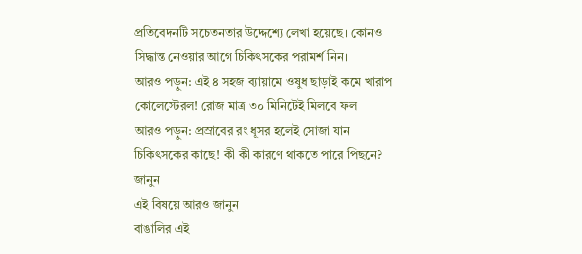প্রতিবেদনটি সচেতনতার উদ্দেশ্যে লেখা হয়েছে। কোনও সিদ্ধান্ত নেওয়ার আগে চিকিৎসকের পরামর্শ নিন।
আরও পড়ুন: এই ৪ সহজ ব্যায়ামে ওষুধ ছাড়াই কমে খারাপ কোলেস্টেরল! রোজ মাত্র ৩০ মিনিটেই মিলবে ফল
আরও পড়ুন: প্রস্রাবের রং ধূসর হলেই সোজা যান চিকিৎসকের কাছে! কী কী কারণে থাকতে পারে পিছনে? জানুন
এই বিষয়ে আরও জানুন
বাঙালির এই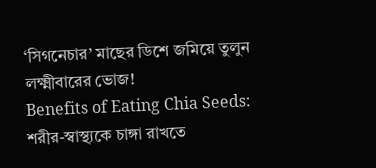‘সিগনেচার’ মাছের ডিশে জমিয়ে তুলুন লক্ষ্মীবারের ভোজ!
Benefits of Eating Chia Seeds: শরীর-স্বাস্থ্যকে চাঙ্গা রাখতে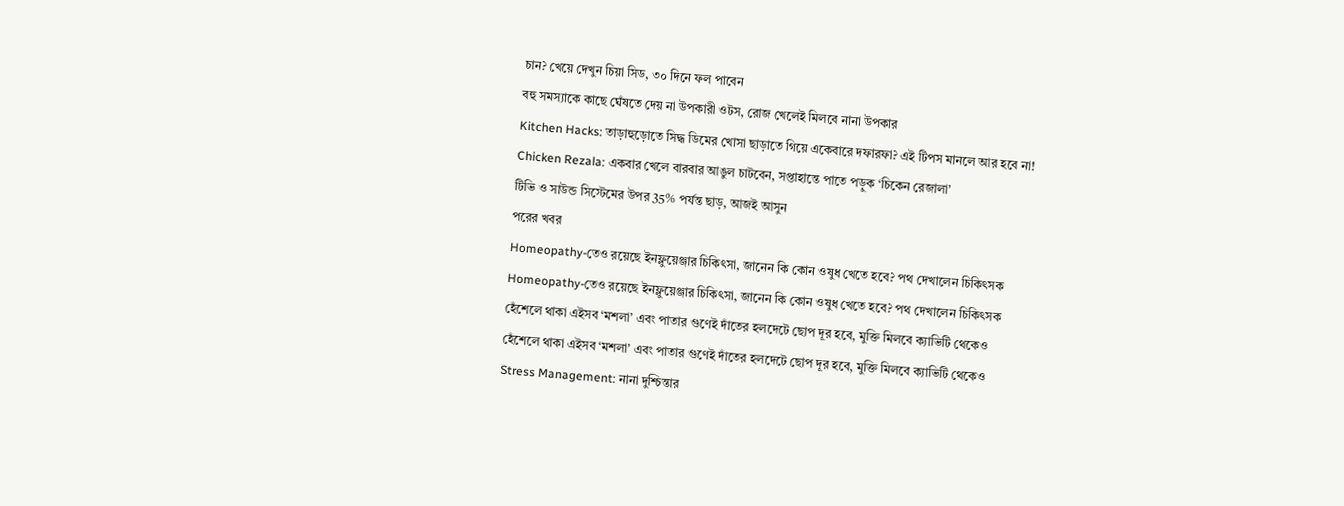চান? খেয়ে দেখুন চিয়া সিড, ৩০ দিনে ফল পাবেন
বহু সমস্যাকে কাছে ঘেঁষতে দেয় না উপকারী ওটস, রোজ খেলেই মিলবে নানা উপকার
Kitchen Hacks: তাড়াহুড়োতে সিদ্ধ ডিমের খোসা ছাড়াতে গিয়ে একেবারে দফারফা? এই টিপস মানলে আর হবে না!
Chicken Rezala: একবার খেলে বারবার আঙুল চাটবেন, সপ্তাহান্তে পাতে পড়ুক ‘চিকেন রেজালা’
টিভি ও সাউন্ড সিস্টেমের উপর 35% পর্যন্ত ছাড়, আজই আসুন
পরের খবর
Homeopathy-তেও রয়েছে ইনফ্লুয়েঞ্জার চিকিৎসা, জানেন কি কোন ওষুধ খেতে হবে? পথ দেখালেন চিকিৎসক
Homeopathy-তেও রয়েছে ইনফ্লুয়েঞ্জার চিকিৎসা, জানেন কি কোন ওষুধ খেতে হবে? পথ দেখালেন চিকিৎসক
হেঁশেলে থাকা এইসব ‘মশলা’ এবং পাতার গুণেই দাঁতের হলদেটে ছোপ দূর হবে, মুক্তি মিলবে ক্যাভিটি থেকেও
হেঁশেলে থাকা এইসব ‘মশলা’ এবং পাতার গুণেই দাঁতের হলদেটে ছোপ দূর হবে, মুক্তি মিলবে ক্যাভিটি থেকেও
Stress Management: নানা দুশ্চিন্তার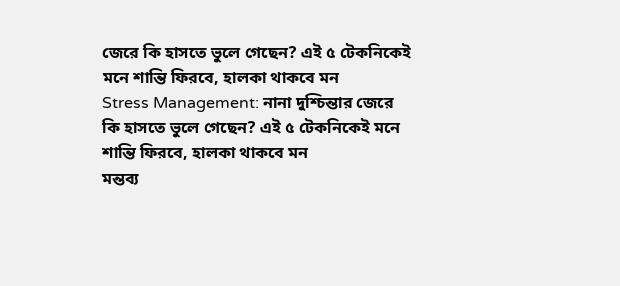জেরে কি হাসতে ভুলে গেছেন? এই ৫ টেকনিকেই মনে শান্তি ফিরবে, হালকা থাকবে মন
Stress Management: নানা দুশ্চিন্তার জেরে কি হাসতে ভুলে গেছেন? এই ৫ টেকনিকেই মনে শান্তি ফিরবে, হালকা থাকবে মন
মন্তব্য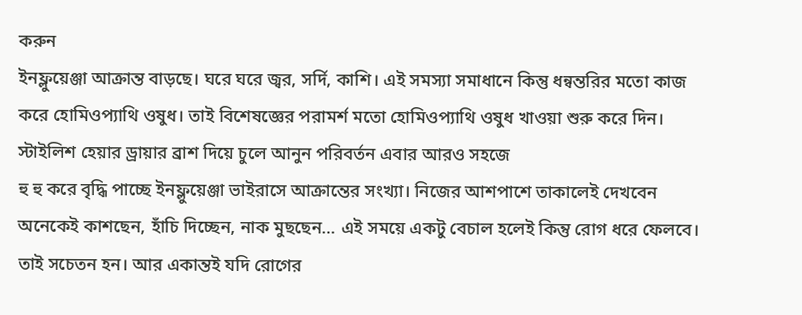করুন
ইনফ্লুয়েঞ্জা আক্রান্ত বাড়ছে। ঘরে ঘরে জ্বর, সর্দি, কাশি। এই সমস্যা সমাধানে কিন্তু ধন্বন্তরির মতো কাজ করে হোমিওপ্যাথি ওষুধ। তাই বিশেষজ্ঞের পরামর্শ মতো হোমিওপ্যাথি ওষুধ খাওয়া শুরু করে দিন।
স্টাইলিশ হেয়ার ড্রায়ার ব্রাশ দিয়ে চুলে আনুন পরিবর্তন এবার আরও সহজে
হু হু করে বৃদ্ধি পাচ্ছে ইনফ্লুয়েঞ্জা ভাইরাসে আক্রান্তের সংখ্যা। নিজের আশপাশে তাকালেই দেখবেন অনেকেই কাশছেন, হাঁচি দিচ্ছেন, নাক মুছছেন… এই সময়ে একটু বেচাল হলেই কিন্তু রোগ ধরে ফেলবে। তাই সচেতন হন। আর একান্তই যদি রোগের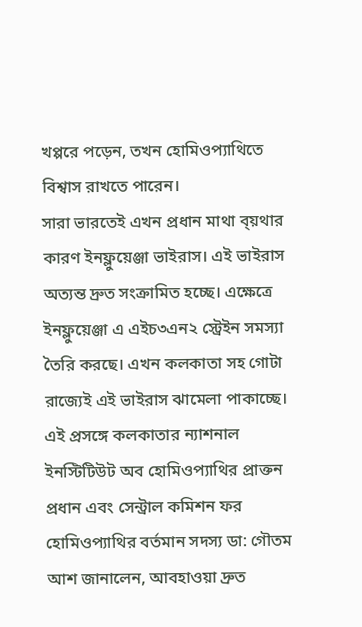খপ্পরে পড়েন, তখন হোমিওপ্যাথিতে বিশ্বাস রাখতে পারেন।
সারা ভারতেই এখন প্রধান মাথা ব্য়থার কারণ ইনফ্লুয়েঞ্জা ভাইরাস। এই ভাইরাস অত্যন্ত দ্রুত সংক্রামিত হচ্ছে। এক্ষেত্রে ইনফ্লুয়েঞ্জা এ এইচ৩এন২ স্ট্রেইন সমস্যা তৈরি করছে। এখন কলকাতা সহ গোটা রাজ্যেই এই ভাইরাস ঝামেলা পাকাচ্ছে।
এই প্রসঙ্গে কলকাতার ন্যাশনাল ইনস্টিটিউট অব হোমিওপ্যাথির প্রাক্তন প্রধান এবং সেন্ট্রাল কমিশন ফর হোমিওপ্যাথির বর্তমান সদস্য ডা: গৌতম আশ জানালেন, আবহাওয়া দ্রুত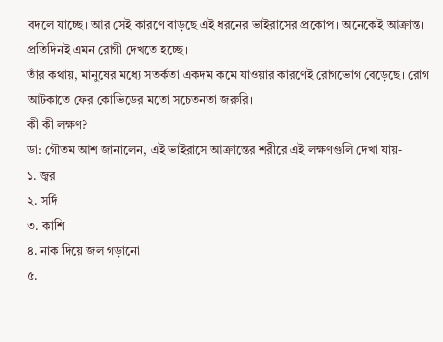বদলে যাচ্ছে। আর সেই কারণে বাড়ছে এই ধরনের ভাইরাসের প্রকোপ। অনেকেই আক্রান্ত। প্রতিদিনই এমন রোগী দেখতে হচ্ছে।
তাঁর কথায়, মানুষের মধ্যে সতর্কতা একদম কমে যাওয়ার কারণেই রোগভোগ বেড়েছে। রোগ আটকাতে ফের কোভিডের মতো সচেতনতা জরুরি।
কী কী লক্ষণ?
ডা: গৌতম আশ জানালেন, এই ভাইরাসে আক্রান্তের শরীরে এই লক্ষণগুলি দেখা যায়-
১. জ্বর
২. সর্দি
৩. কাশি
৪. নাক দিয়ে জল গড়ানো
৫.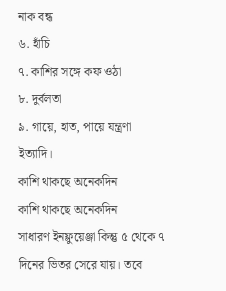নাক বন্ধ
৬. হাঁচি
৭. কাশির সঙ্গে কফ ওঠা
৮. দুর্বলতা
৯. গায়ে, হাত, পায়ে যন্ত্রণা ইত্যাদি।
কাশি থাকছে অনেকদিন
কাশি থাকছে অনেকদিন
সাধারণ ইনফ্লুয়েঞ্জা কিন্তু ৫ থেকে ৭ দিনের ভিতর সেরে যায়। তবে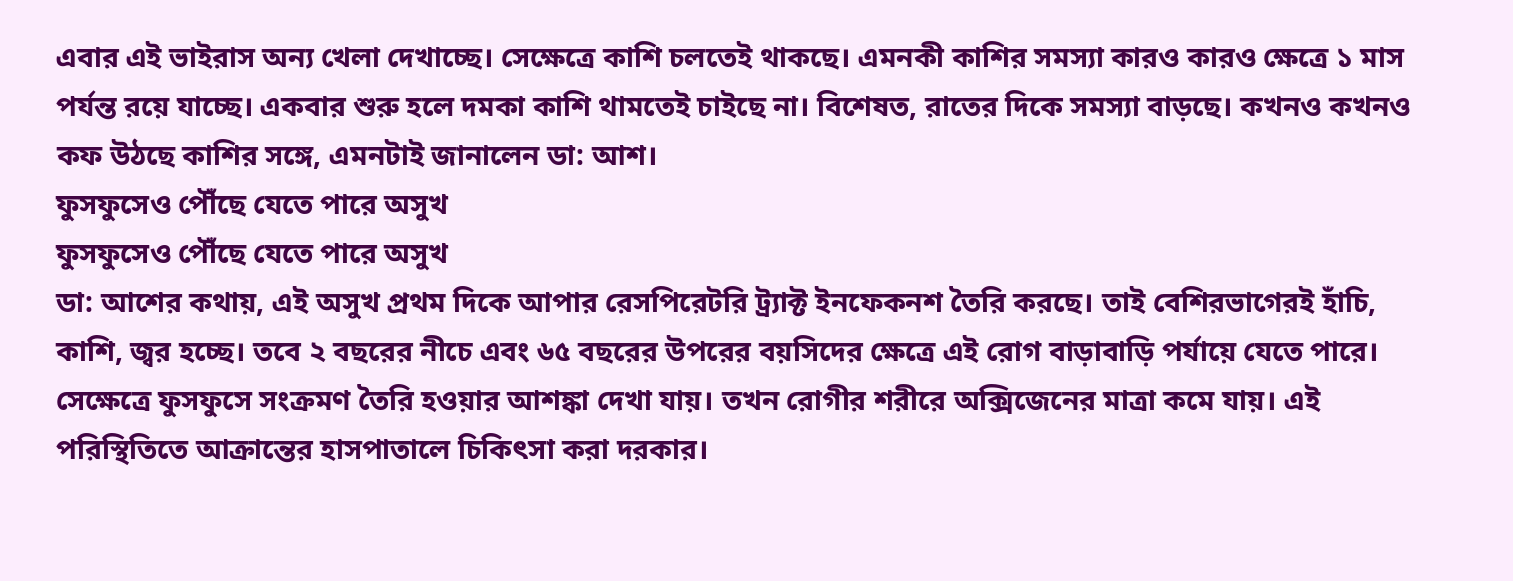এবার এই ভাইরাস অন্য খেলা দেখাচ্ছে। সেক্ষেত্রে কাশি চলতেই থাকছে। এমনকী কাশির সমস্যা কারও কারও ক্ষেত্রে ১ মাস পর্যন্ত রয়ে যাচ্ছে। একবার শুরু হলে দমকা কাশি থামতেই চাইছে না। বিশেষত, রাতের দিকে সমস্যা বাড়ছে। কখনও কখনও কফ উঠছে কাশির সঙ্গে, এমনটাই জানালেন ডা: আশ।
ফুসফুসেও পৌঁছে যেতে পারে অসুখ
ফুসফুসেও পৌঁছে যেতে পারে অসুখ
ডা: আশের কথায়, এই অসুখ প্রথম দিকে আপার রেসপিরেটরি ট্র্যাক্ট ইনফেকনশ তৈরি করছে। তাই বেশিরভাগেরই হাঁচি, কাশি, জ্বর হচ্ছে। তবে ২ বছরের নীচে এবং ৬৫ বছরের উপরের বয়সিদের ক্ষেত্রে এই রোগ বাড়াবাড়ি পর্যায়ে যেতে পারে। সেক্ষেত্রে ফুসফুসে সংক্রমণ তৈরি হওয়ার আশঙ্কা দেখা যায়। তখন রোগীর শরীরে অক্সিজেনের মাত্রা কমে যায়। এই পরিস্থিতিতে আক্রান্তের হাসপাতালে চিকিৎসা করা দরকার।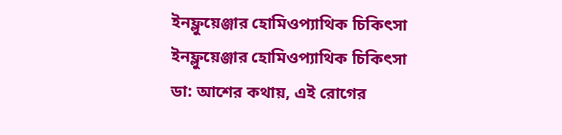ইনফ্লুয়েঞ্জার হোমিওপ্যাথিক চিকিৎসা
ইনফ্লুয়েঞ্জার হোমিওপ্যাথিক চিকিৎসা
ডা: আশের কথায়, এই রোগের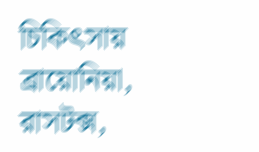চিকিৎসায় ব্রায়োনিয়া, রাসটক্স,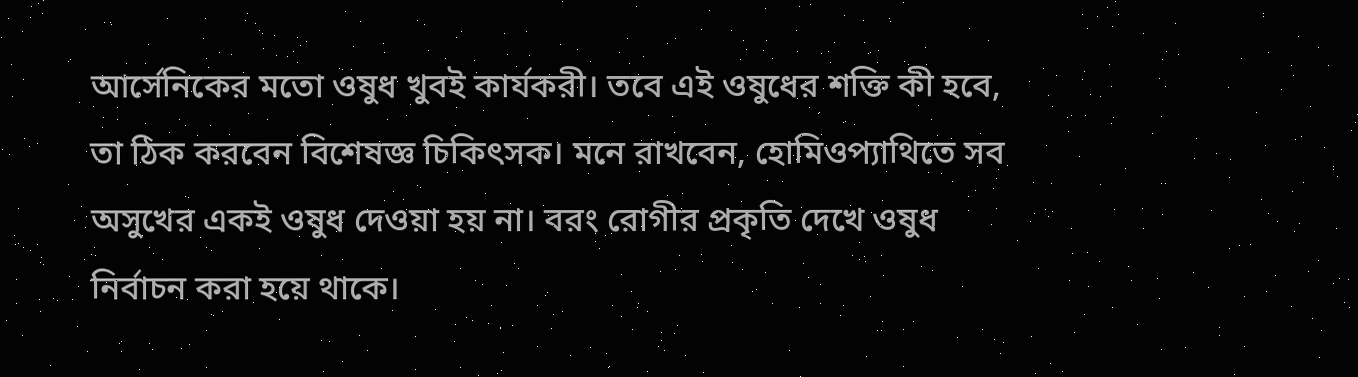আর্সেনিকের মতো ওষুধ খুবই কার্যকরী। তবে এই ওষুধের শক্তি কী হবে, তা ঠিক করবেন বিশেষজ্ঞ চিকিৎসক। মনে রাখবেন, হোমিওপ্যাথিতে সব অসুখের একই ওষুধ দেওয়া হয় না। বরং রোগীর প্রকৃতি দেখে ওষুধ নির্বাচন করা হয়ে থাকে।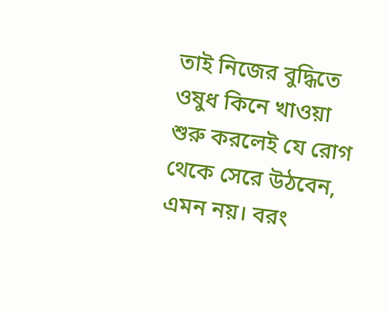তাই নিজের বুদ্ধিতে ওষুধ কিনে খাওয়া শুরু করলেই যে রোগ থেকে সেরে উঠবেন, এমন নয়। বরং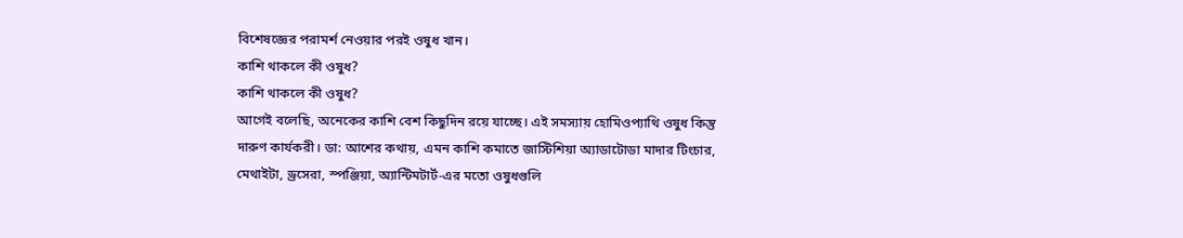বিশেষজ্ঞের পরামর্শ নেওয়ার পরই ওষুধ খান।
কাশি থাকলে কী ওষুধ?
কাশি থাকলে কী ওষুধ?
আগেই বলেছি, অনেকের কাশি বেশ কিছুদিন রয়ে যাচ্ছে। এই সমস্যায় হোমিওপ্যাথি ওষুধ কিন্তু দারুণ কার্যকরী। ডা: আশের কথায়, এমন কাশি কমাতে জাস্টিশিয়া অ্যাডাটোডা মাদার টিংচার, মেথাইটা, ড্রসেরা, স্পঞ্জিয়া, অ্যান্টিমটার্ট-এর মতো ওষুধগুলি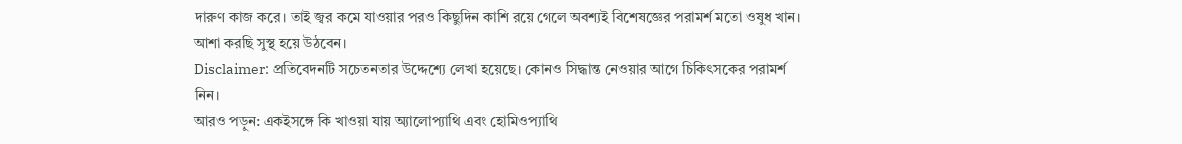দারুণ কাজ করে। তাই জ্বর কমে যাওয়ার পরও কিছুদিন কাশি রয়ে গেলে অবশ্যই বিশেষজ্ঞের পরামর্শ মতো ওষুধ খান। আশা করছি সুস্থ হয়ে উঠবেন।
Disclaimer: প্রতিবেদনটি সচেতনতার উদ্দেশ্যে লেখা হয়েছে। কোনও সিদ্ধান্ত নেওয়ার আগে চিকিৎসকের পরামর্শ নিন।
আরও পড়ুন: একইসঙ্গে কি খাওয়া যায় অ্যালোপ্যাথি এবং হোমিওপ্যাথি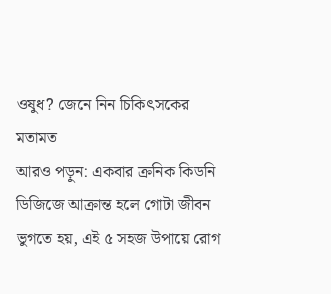ওষুধ? জেনে নিন চিকিৎসকের মতামত
আরও পড়ুন: একবার ক্রনিক কিডনি ডিজিজে আক্রান্ত হলে গোটা জীবন ভুগতে হয়, এই ৫ সহজ উপায়ে রোগ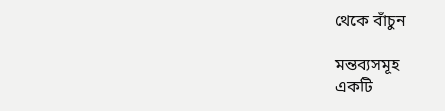থেকে বাঁচুন

মন্তব্যসমূহ
একটি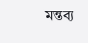মন্তব্য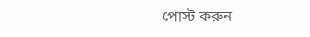পোস্ট করুন